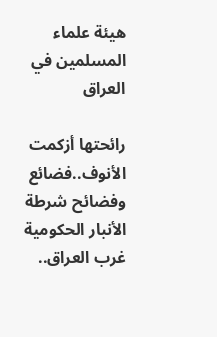هيئة علماء المسلمين في العراق

رائحتها أزكمت الأنوف..فضائع وفضائح شرطة الأنبار الحكومية غرب العراق..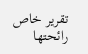تقرير خاص
رائحتها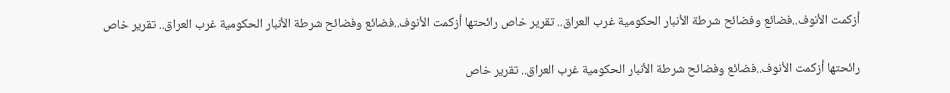أزكمت الأنوف..فضائع وفضائح شرطة الأنبار الحكومية غرب العراق.. تقرير خاص رائحتها أزكمت الأنوف..فضائع وفضائح شرطة الأنبار الحكومية غرب العراق.. تقرير خاص

رائحتها أزكمت الأنوف..فضائع وفضائح شرطة الأنبار الحكومية غرب العراق.. تقرير خاص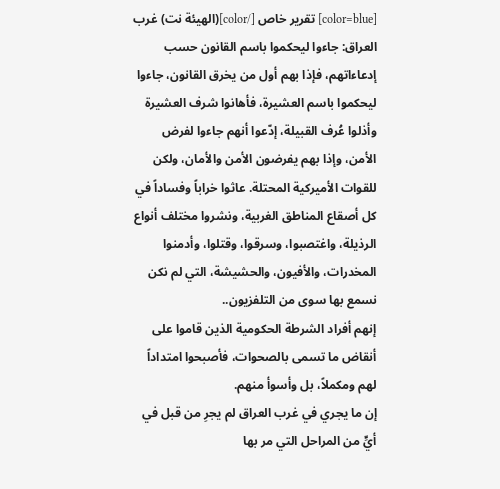[color=blue] تقرير خاص [/color](الهيئة نت) غرب العراق: جاءوا ليحكموا باسم القانون حسب إدعاءاتهم، فإذا بهم أول من يخرق القانون، جاءوا ليحكموا باسم العشيرة، فأهانوا شرف العشيرة وأذلوا عُرف القبيلة، إدّعوا أنهم جاءوا لفرض الأمن، وإذا بهم يفرضون الأمن والأمان، ولكن للقوات الأميركية المحتلة. عاثوا خراباً وفساداً في كل أصقاع المناطق الغربية، ونشروا مختلف أنواع الرذيلة، واغتصبوا، وسرقوا، وقتلوا، وأدمنوا المخدرات، والأفيون، والحشيشة، التي لم نكن نسمع بها سوى من التلفزيون..
إنهم أفراد الشرطة الحكومية الذين قاموا على أنقاض ما تسمى بالصحوات، فأصبحوا امتداداً لهم ومكملاً، بل وأسوأ منهم.
إن ما يجري في غرب العراق لم يجرِ من قبل في أيٍّ من المراحل التي مر بها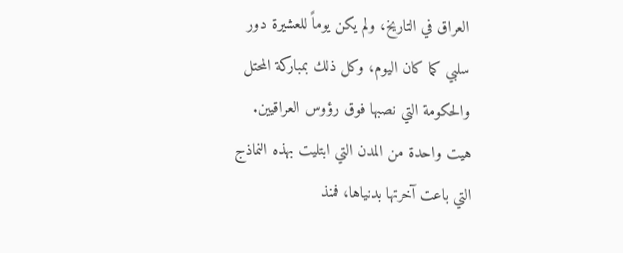العراق في التاريخ، ولم يكن يوماً للعشيرة دور سلبي كما كان اليوم، وكل ذلك بمباركة المحتل والحكومة التي نصبها فوق رؤوس العراقيين.
هيت واحدة من المدن التي ابتليت بهذه النماذج التي باعت آخرتها بدنياها، فمنذ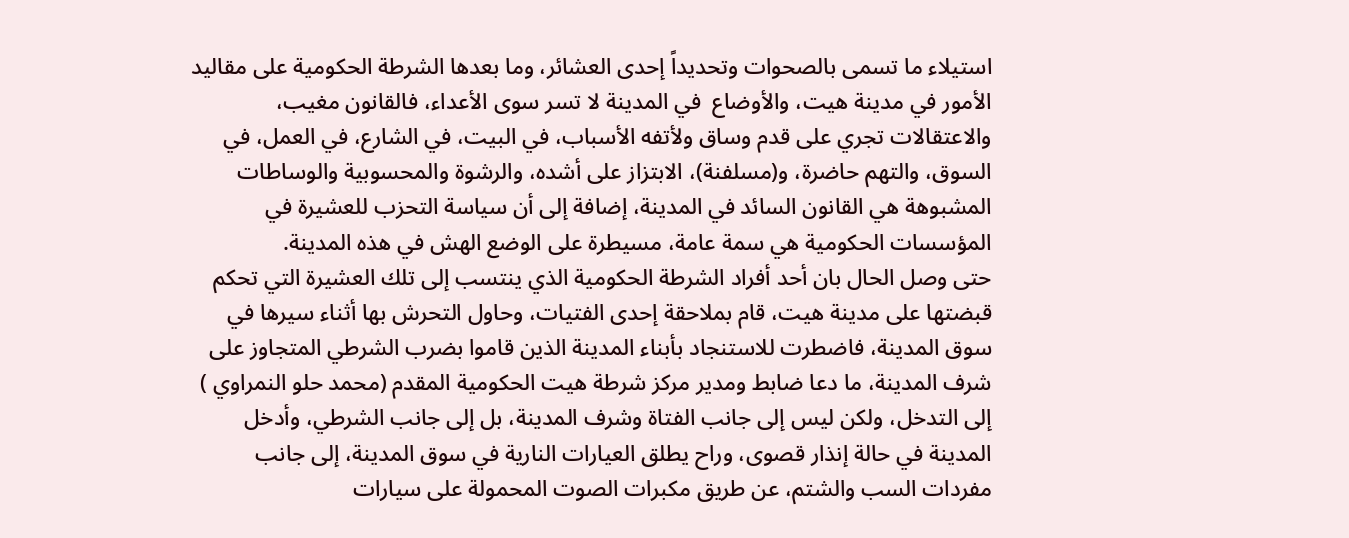استيلاء ما تسمى بالصحوات وتحديداً إحدى العشائر، وما بعدها الشرطة الحكومية على مقاليد الأمور في مدينة هيت، والأوضاع  في المدينة لا تسر سوى الأعداء، فالقانون مغيب، والاعتقالات تجري على قدم وساق ولأتفه الأسباب، في البيت، في الشارع، في العمل، في السوق، والتهم حاضرة، و(مسلفنة)، الابتزاز على أشده، والرشوة والمحسوبية والوساطات المشبوهة هي القانون السائد في المدينة، إضافة إلى أن سياسة التحزب للعشيرة في المؤسسات الحكومية هي سمة عامة، مسيطرة على الوضع الهش في هذه المدينة.
حتى وصل الحال بان أحد أفراد الشرطة الحكومية الذي ينتسب إلى تلك العشيرة التي تحكم قبضتها على مدينة هيت، قام بملاحقة إحدى الفتيات، وحاول التحرش بها أثناء سيرها في سوق المدينة، فاضطرت للاستنجاد بأبناء المدينة الذين قاموا بضرب الشرطي المتجاوز على شرف المدينة، ما دعا ضابط ومدير مركز شرطة هيت الحكومية المقدم (محمد حلو النمراوي ) إلى التدخل، ولكن ليس إلى جانب الفتاة وشرف المدينة، بل إلى جانب الشرطي، وأدخل المدينة في حالة إنذار قصوى، وراح يطلق العيارات النارية في سوق المدينة، إلى جانب مفردات السب والشتم، عن طريق مكبرات الصوت المحمولة على سيارات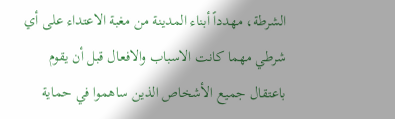الشرطة، مهدداً أبناء المدينة من مغبة الاعتداء على أي شرطي مهما كانت الاسباب والافعال قبل أن يقوم باعتقال جميع الأشخاص الذين ساهموا في حماية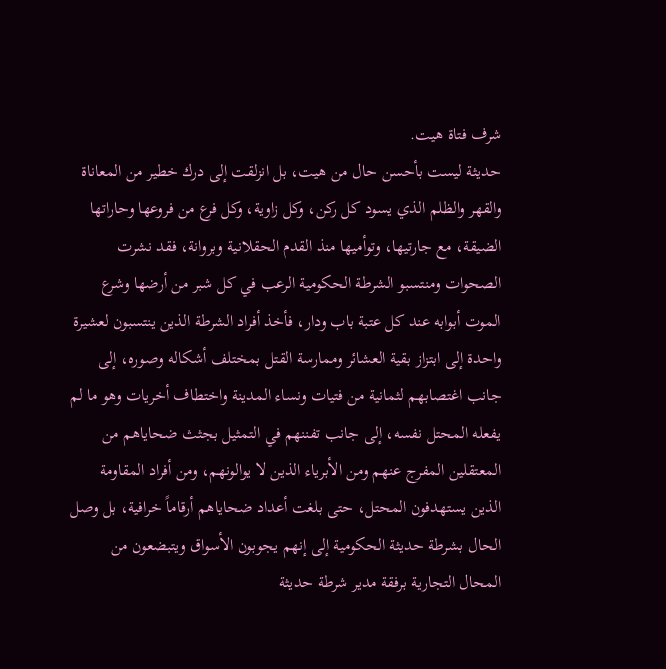شرف فتاة هيت.
حديثة ليست بأحسن حال من هيت، بل انزلقت إلى درك خطير من المعاناة والقهر والظلم الذي يسود كل ركن، وكل زاوية، وكل فرع من فروعها وحاراتها الضيقة، مع جارتيها، وتوأميها منذ القدم الحقلانية وبروانة، فقد نشرت الصحوات ومنتسبو الشرطة الحكومية الرعب في كل شبر من أرضها وشرع الموت أبوابه عند كل عتبة باب ودار، فأخذ أفراد الشرطة الذين ينتسبون لعشيرة واحدة إلى ابتزاز بقية العشائر وممارسة القتل بمختلف أشكاله وصوره، إلى جانب اغتصابهم لثمانية من فتيات ونساء المدينة واختطاف أخريات وهو ما لم يفعله المحتل نفسه، إلى جانب تفننهم في التمثيل بجثث ضحاياهم من المعتقلين المفرج عنهم ومن الأبرياء الذين لا يوالونهم، ومن أفراد المقاومة الذين يستهدفون المحتل، حتى بلغت أعداد ضحاياهم أرقاماً خرافية، بل وصل الحال بشرطة حديثة الحكومية إلى إنهم يجوبون الأسواق ويتبضعون من المحال التجارية برفقة مدير شرطة حديثة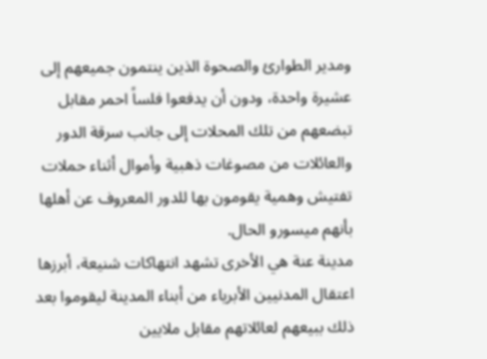ومدير الطوارئ والصحوة الذين ينتمون جميعهم إلى عشيرة واحدة، ودون أن يدفعوا فلساً احمر مقابل تبضعهم من تلك المحلات إلى جانب سرقة الدور والعائلات من مصوغات ذهبية وأموال أثناء حملات تفتيش وهمية يقومون بها للدور المعروف عن أهلها بأنهم ميسورو الحال.
مدينة عنة هي الأخرى تشهد انتهاكات شنيعة، أبرزها اعتقال المدنيين الأبرياء من أبناء المدينة ليقوموا بعد ذلك ببيعهم لعائلاتهم مقابل ملايين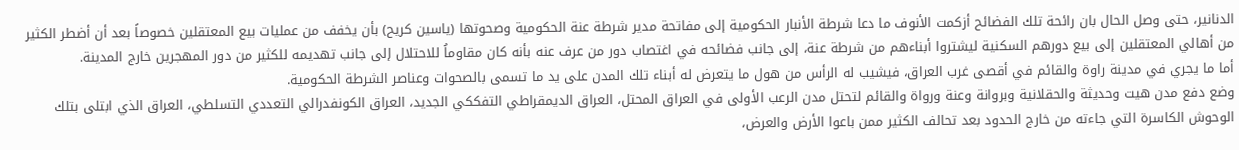الدنانير، حتى وصل الحال بان رائحة تلك الفضائح أزكمت الأنوف ما دعا شرطة الأنبار الحكومية إلى مفاتحة مدير شرطة عنة الحكومية وصحوتها (ياسين كريح) بأن يخفف من عمليات بيع المعتقلين خصوصاً بعد أن أضطر الكثير من أهالي المعتقلين إلى بيع دورهم السكنية ليشتروا أبناءهم من شرطة عنة، إلى جانب فضائحه في اغتصاب دور من عرف عنه بأنه كان مقاوماُ للاحتلال إلى جانب تهديمه للكثير من دور المهجرين خارج المدينة.
أما ما يجري في مدينة راوة والقائم في أقصى غرب العراق، فيشيب له الرأس من هول ما يتعرض له أبناء تلك المدن على يد ما تسمى بالصحوات وعناصر الشرطة الحكومية.
وضع دفع مدن هيت وحديثة والحقلانية وبروانة وعنة ورواة والقائم لتحتل مدن الرعب الأولى في العراق المحتل، العراق الديمقراطي التفككي الجديد، العراق الكونفدرالي التعددي التسلطي، العراق الذي ابتلى بتلك الوحوش الكاسرة التي جاءته من خارج الحدود بعد تحالف الكثير ممن باعوا الأرض والعرض،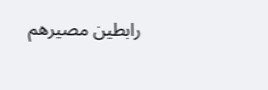رابطين مصيرهم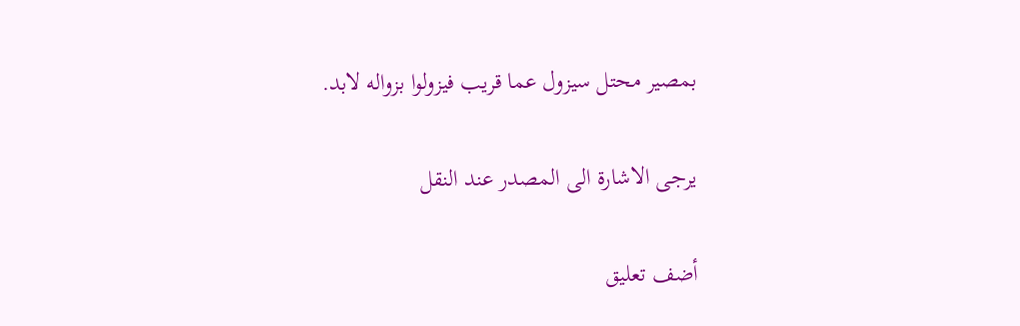بمصير محتل سيزول عما قريب فيزولوا بزواله لابد.

يرجى الاشارة الى المصدر عند النقل

أضف تعليق